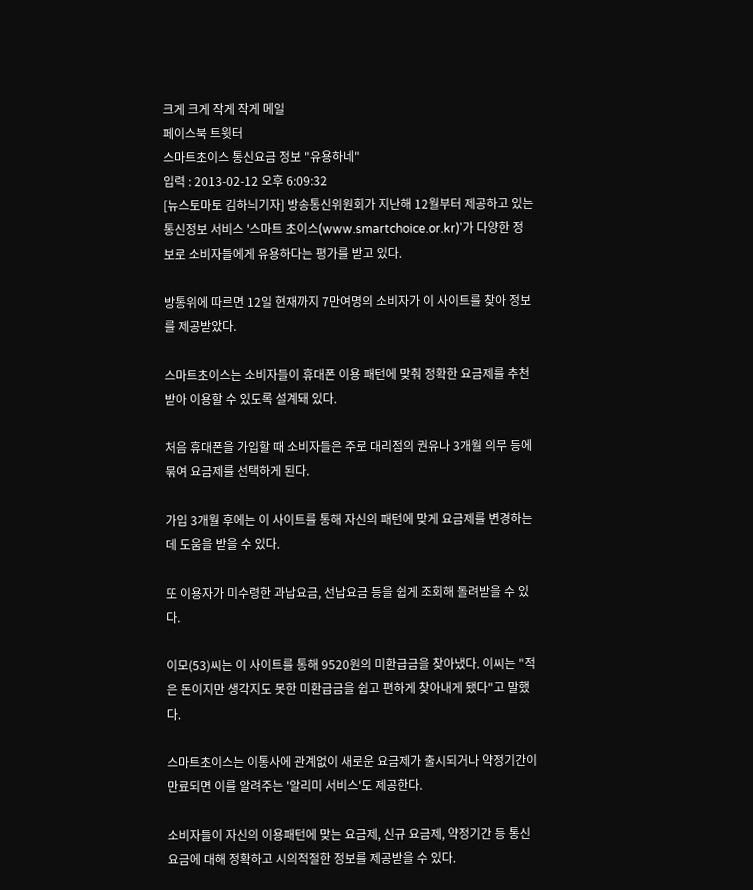크게 크게 작게 작게 메일
페이스북 트윗터
스마트초이스 통신요금 정보 "유용하네"
입력 : 2013-02-12 오후 6:09:32
[뉴스토마토 김하늬기자] 방송통신위원회가 지난해 12월부터 제공하고 있는 통신정보 서비스 '스마트 초이스(www.smartchoice.or.kr)'가 다양한 정보로 소비자들에게 유용하다는 평가를 받고 있다.

방통위에 따르면 12일 현재까지 7만여명의 소비자가 이 사이트를 찾아 정보를 제공받았다.

스마트초이스는 소비자들이 휴대폰 이용 패턴에 맞춰 정확한 요금제를 추천받아 이용할 수 있도록 설계돼 있다.

처음 휴대폰을 가입할 때 소비자들은 주로 대리점의 권유나 3개월 의무 등에 묶여 요금제를 선택하게 된다.

가입 3개월 후에는 이 사이트를 통해 자신의 패턴에 맞게 요금제를 변경하는데 도움을 받을 수 있다.

또 이용자가 미수령한 과납요금, 선납요금 등을 쉽게 조회해 돌려받을 수 있다.

이모(53)씨는 이 사이트를 통해 9520원의 미환급금을 찾아냈다. 이씨는 "적은 돈이지만 생각지도 못한 미환급금을 쉽고 편하게 찾아내게 됐다"고 말했다.

스마트초이스는 이통사에 관계없이 새로운 요금제가 출시되거나 약정기간이 만료되면 이를 알려주는 '알리미 서비스'도 제공한다.

소비자들이 자신의 이용패턴에 맞는 요금제, 신규 요금제, 약정기간 등 통신요금에 대해 정확하고 시의적절한 정보를 제공받을 수 있다.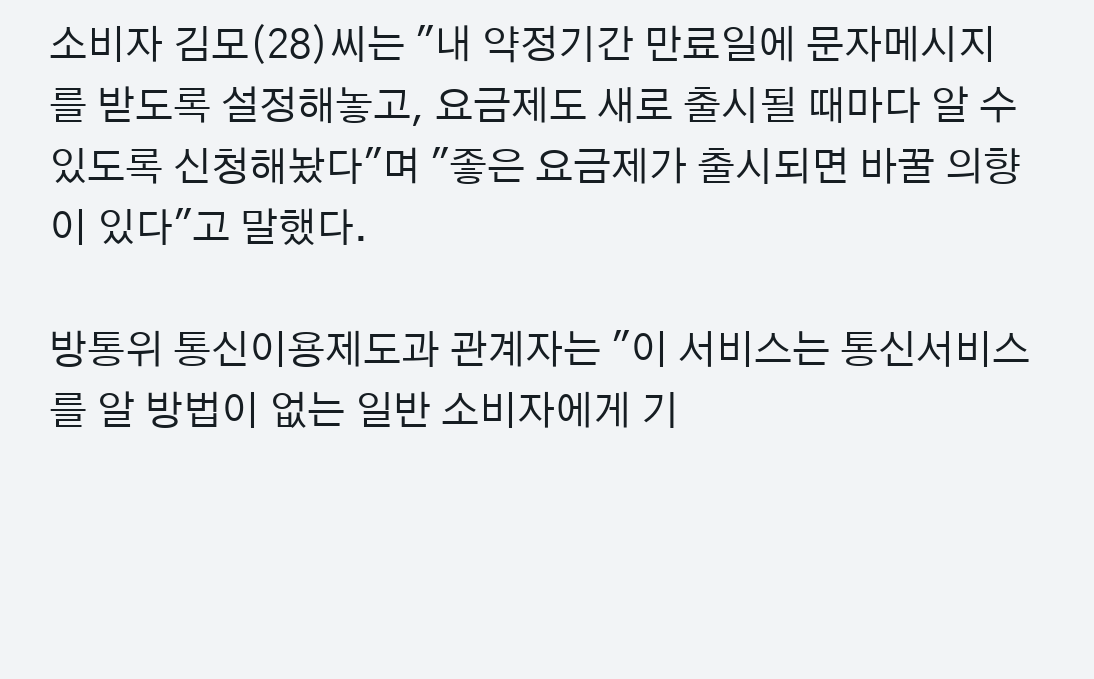소비자 김모(28)씨는 "내 약정기간 만료일에 문자메시지를 받도록 설정해놓고, 요금제도 새로 출시될 때마다 알 수 있도록 신청해놨다"며 "좋은 요금제가 출시되면 바꿀 의향이 있다"고 말했다.

방통위 통신이용제도과 관계자는 "이 서비스는 통신서비스를 알 방법이 없는 일반 소비자에게 기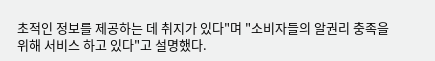초적인 정보를 제공하는 데 취지가 있다"며 "소비자들의 알권리 충족을 위해 서비스 하고 있다"고 설명했다.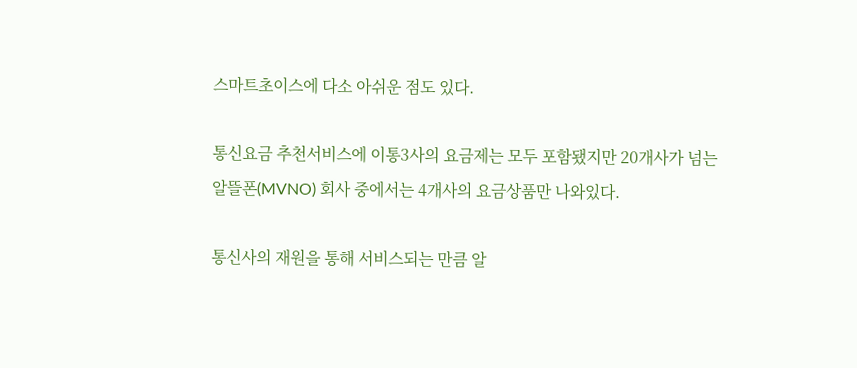스마트초이스에 다소 아쉬운 점도 있다.

통신요금 추천서비스에 이통3사의 요금제는 모두 포함됐지만 20개사가 넘는 알뜰폰(MVNO) 회사 중에서는 4개사의 요금상품만 나와있다.

통신사의 재원을 통해 서비스되는 만큼 알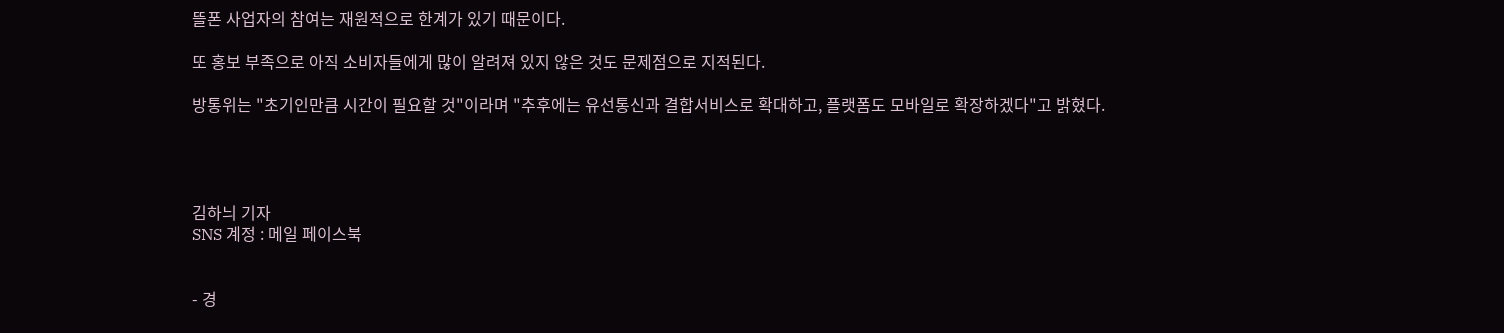뜰폰 사업자의 참여는 재원적으로 한계가 있기 때문이다.

또 홍보 부족으로 아직 소비자들에게 많이 알려져 있지 않은 것도 문제점으로 지적된다.

방통위는 "초기인만큼 시간이 필요할 것"이라며 "추후에는 유선통신과 결합서비스로 확대하고, 플랫폼도 모바일로 확장하겠다"고 밝혔다.




김하늬 기자
SNS 계정 : 메일 페이스북


- 경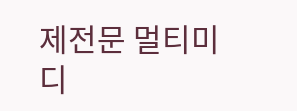제전문 멀티미디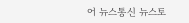어 뉴스통신 뉴스토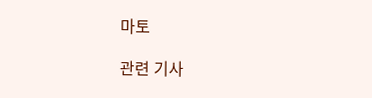마토

관련 기사